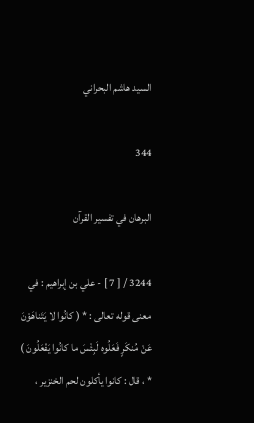السيد هاشم البحراني

344

البرهان في تفسير القرآن

3244 / [ 7 ] - علي بن إبراهيم : في معنى قوله تعالى : * ( كانُوا لا يَتَناهَوْنَ عَنْ مُنكَرٍ فَعَلُوه لَبِئْسَ ما كانُوا يَفْعَلُونَ ) * ، قال : كانوا يأكلون لحم الخنزير ،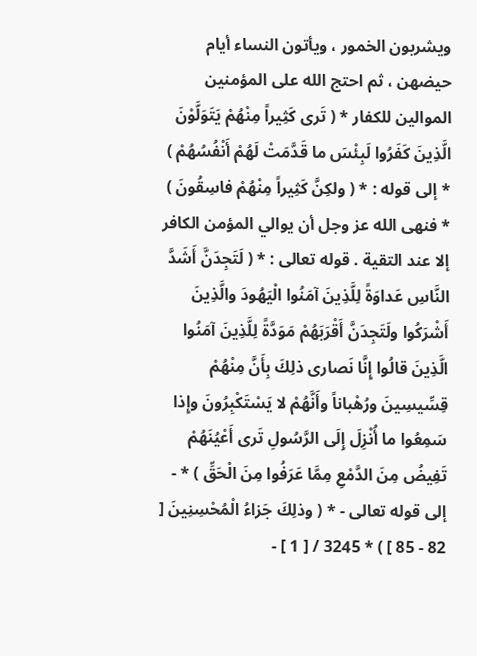ويشربون الخمور ، ويأتون النساء أيام حيضهن ، ثم احتج الله على المؤمنين الموالين للكفار * ( تَرى كَثِيراً مِنْهُمْ يَتَوَلَّوْنَ الَّذِينَ كَفَرُوا لَبِئْسَ ما قَدَّمَتْ لَهُمْ أَنْفُسُهُمْ ) * إلى قوله : * ( ولكِنَّ كَثِيراً مِنْهُمْ فاسِقُونَ ) * فنهى الله عز وجل أن يوالي المؤمن الكافر إلا عند التقية . قوله تعالى : * ( لَتَجِدَنَّ أَشَدَّ النَّاسِ عَداوَةً لِلَّذِينَ آمَنُوا الْيَهُودَ والَّذِينَ أَشْرَكُوا ولَتَجِدَنَّ أَقْرَبَهُمْ مَوَدَّةً لِلَّذِينَ آمَنُوا الَّذِينَ قالُوا إِنَّا نَصارى ذلِكَ بِأَنَّ مِنْهُمْ قِسِّيسِينَ ورُهْباناً وأَنَّهُمْ لا يَسْتَكْبِرُونَ وإِذا سَمِعُوا ما أُنْزِلَ إِلَى الرَّسُولِ تَرى أَعْيُنَهُمْ تَفِيضُ مِنَ الدَّمْعِ مِمَّا عَرَفُوا مِنَ الْحَقِّ ) * - إلى قوله تعالى - * ( وذلِكَ جَزاءُ الْمُحْسِنِينَ [ 82 - 85 ] ) * 3245 / [ 1 ] -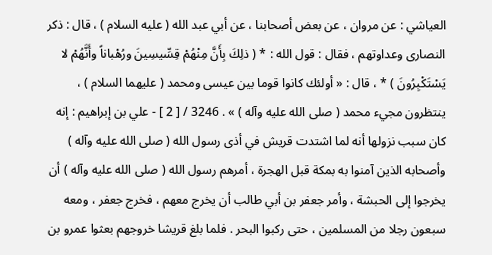العياشي : عن مروان ، عن بعض أصحابنا ، عن أبي عبد الله ( عليه السلام ) ، قال : ذكر النصارى وعداوتهم ، فقال : قول الله : * ( ذلِكَ بِأَنَّ مِنْهُمْ قِسِّيسِينَ ورُهْباناً وأَنَّهُمْ لا يَسْتَكْبِرُونَ ) * ، قال : « أولئك كانوا قوما بين عيسى ومحمد ( عليهما السلام ) ، ينتظرون مجيء محمد ( صلى الله عليه وآله ) » . 3246 / [ 2 ] - علي بن إبراهيم : إنه كان سبب نزولها أنه لما اشتدت قريش في أذى رسول الله ( صلى الله عليه وآله ) وأصحابه الذين آمنوا به بمكة قبل الهجرة ، أمرهم رسول الله ( صلى الله عليه وآله ) أن يخرجوا إلى الحبشة ، وأمر جعفر بن أبي طالب أن يخرج معهم ، فخرج جعفر ، ومعه سبعون رجلا من المسلمين ، حتى ركبوا البحر . فلما بلغ قريشا خروجهم بعثوا عمرو بن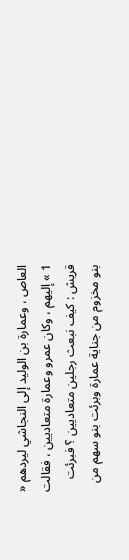العاص ، وعمارة بن الوليد إلى النجاشي ليردهم « 1 » إليهم ، وكان عمرو وعمارة متعاديين ، فقالت قريش : كيف نبعث رجلين متعاديين ؟ فبرئت بنو مخزوم من جناية عمارة وبرئت بنو سهم من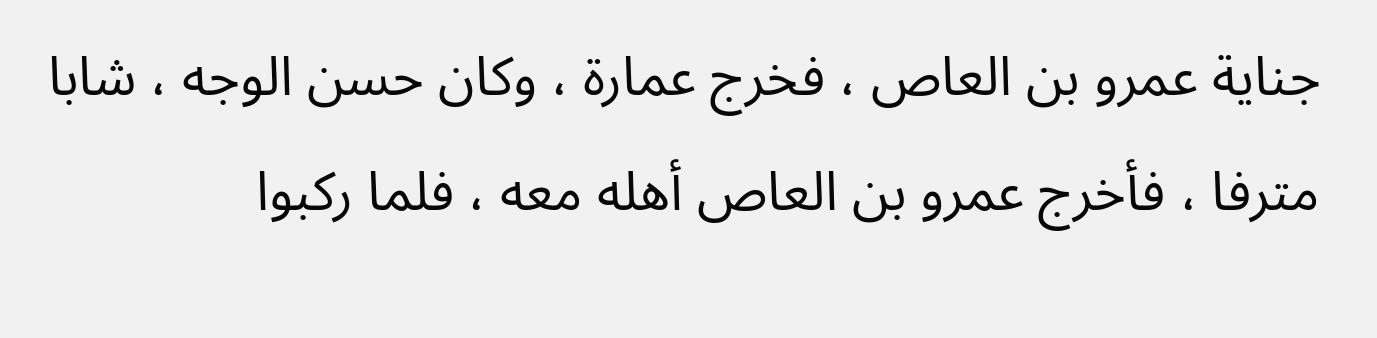جناية عمرو بن العاص ، فخرج عمارة ، وكان حسن الوجه ، شابا مترفا ، فأخرج عمرو بن العاص أهله معه ، فلما ركبوا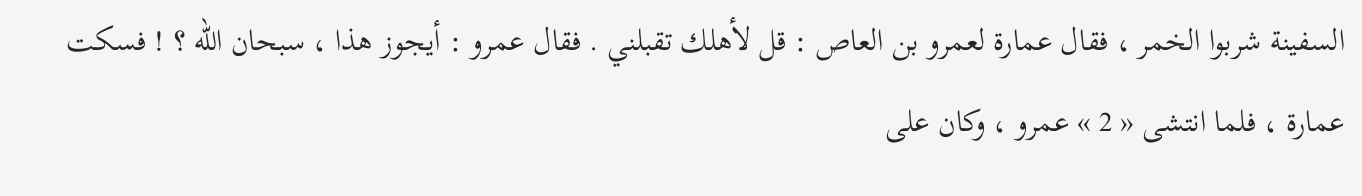السفينة شربوا الخمر ، فقال عمارة لعمرو بن العاص : قل لأهلك تقبلني . فقال عمرو : أيجوز هذا ، سبحان الله ؟ ! فسكت عمارة ، فلما انتشى « 2 » عمرو ، وكان على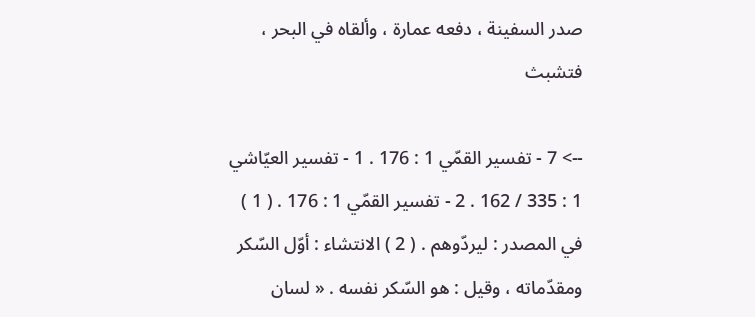صدر السفينة ، دفعه عمارة ، وألقاه في البحر ، فتشبث

--> 7 - تفسير القمّي 1 : 176 . 1 - تفسير العيّاشي 1 : 335 / 162 . 2 - تفسير القمّي 1 : 176 . ( 1 ) في المصدر : ليردّوهم . ( 2 ) الانتشاء : أوّل السّكر ومقدّماته ، وقيل : هو السّكر نفسه . « لسان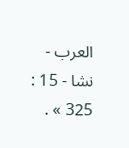العرب - نشا - 15 : 325 » .